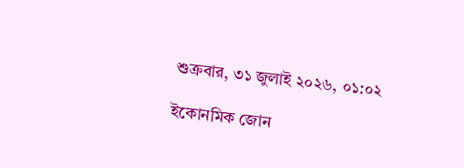শুক্রবার, ৩১ জুলাই ২০২৬, ০১:০২

ইকোনমিক জোন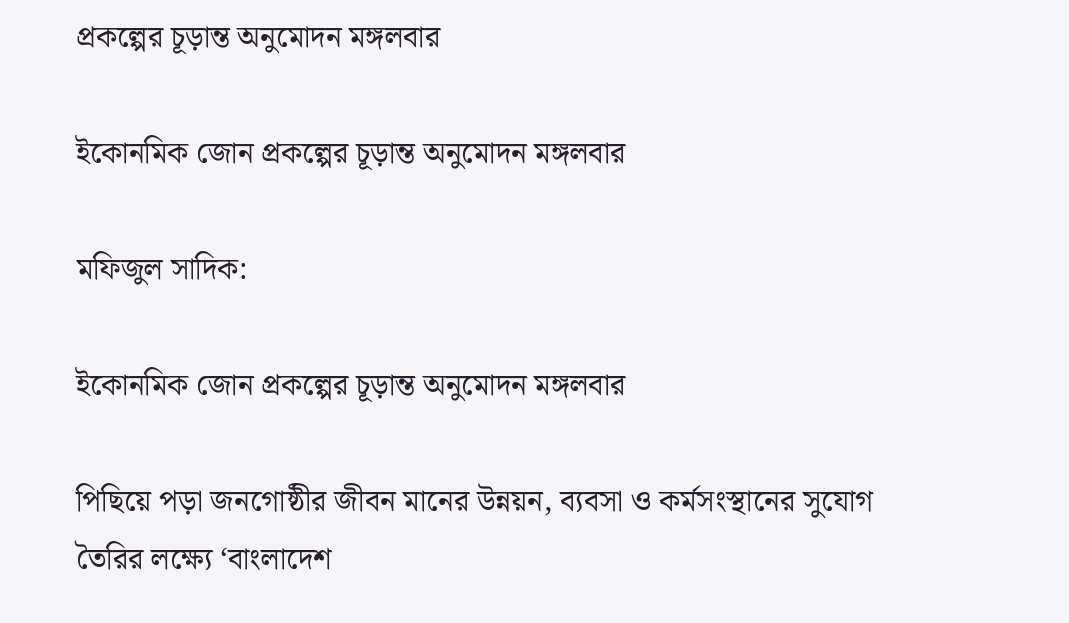প্রকল্পের চূড়ান্ত অনুমোদন মঙ্গলবার

ইকোনমিক জোন প্রকল্পের চূড়ান্ত অনুমোদন মঙ্গলবার

মফিজুল সাদিক:

ইকোনমিক জোন প্রকল্পের চূড়ান্ত অনুমোদন মঙ্গলবার

পিছিয়ে পড়া জনগোষ্ঠীর জীবন মানের উন্নয়ন, ব্যবসা ও কর্মসংস্থানের সুযোগ তৈরির লক্ষ্যে ‘বাংলাদেশ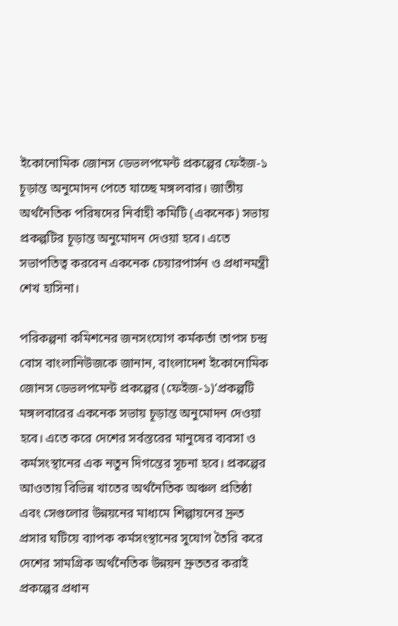ইকোনোমিক জোনস ডেভলপমেন্ট প্রকল্পের ফেইজ-১ চূড়ান্ত অনুমোদন পেতে যাচ্ছে মঙ্গলবার। জাতীয় অর্থনৈতিক পরিষদের নির্বাহী কমিটি (একনেক) সভায় প্রকল্পটির চূড়ান্ত অনুমোদন দেওয়া হবে। এতে সভাপতিত্ব করবেন একনেক চেয়ারপার্সন ও প্রধানমন্ত্রী  শেখ হাসিনা।

পরিকল্পনা কমিশনের জনসংযোগ কর্মকর্তা তাপস চন্দ্র বোস বাংলানিউজকে জানান, বাংলাদেশ ইকোনোমিক জোনস ডেভলপমেন্ট প্রকল্পের (ফেইজ-১)’প্রকল্পটি মঙ্গলবারের একনেক সভায় চূড়ান্ত অনুমোদন দেওয়া হবে। এতে করে দেশের সর্বস্তরের মানুষের ব্যবসা ও কর্মসংস্থানের এক নতুন দিগন্তের সূচনা হবে। প্রকল্পের আওতায় বিভিন্ন খাতের অর্থনৈতিক অঞ্চল প্রতিষ্ঠা এবং সেগুলোর উন্নয়নের মাধ্যমে শিল্পায়নের দ্রুত প্রসার ঘটিয়ে ব্যাপক কর্মসংস্থানের সুযোগ তৈরি করে দেশের সামগ্রিক অর্থনৈতিক উন্নয়ন দ্রুততর করাই  প্রকল্পের প্রধান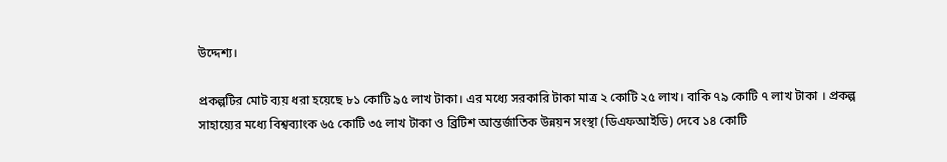উদ্দেশ্য।

প্রকল্পটির মোট ব্যয় ধরা হয়েছে ৮১ কোটি ৯৫ লাখ টাকা। এর মধ্যে সরকারি টাকা মাত্র ২ কোটি ২৫ লাখ। বাকি ৭৯ কোটি ৭ লাখ টাকা । প্রকল্প সাহায়্যের মধ্যে বিশ্বব্যাংক ৬৫ কোটি ৩৫ লাখ টাকা ও ব্রিটিশ আন্তর্জাতিক উন্নয়ন সংস্থা (ডিএফআইডি) দেবে ১৪ কোটি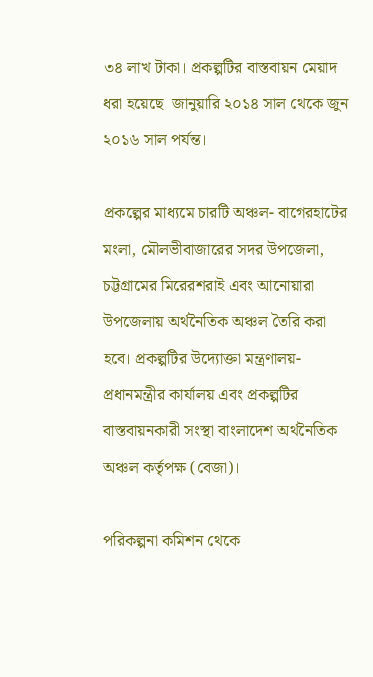৩৪ লাখ টাকা। প্রকল্পটির বাস্তবায়ন মেয়াদ ধরা হয়েছে  জানুয়ারি ২০১৪ সাল থেকে জুন ২০১৬ সাল পর্যন্ত।

প্রকল্পের মাধ্যমে চারটি অঞ্চল- বাগেরহাটের মংলা, মৌলভীবাজারের সদর উপজেলা, চট্টগ্রামের মিরেরশরাই এবং আনোয়ারা উপজেলায় অর্থনৈতিক অঞ্চল তৈরি করা হবে। প্রকল্পটির উদ্যোক্তা মন্ত্রণালয়- প্রধানমন্ত্রীর কার্যালয় এবং প্রকল্পটির বাস্তবায়নকারী সংস্থা বাংলাদেশ অর্থনৈতিক অঞ্চল কর্তৃপক্ষ (বেজা)।

পরিকল্পনা কমিশন থেকে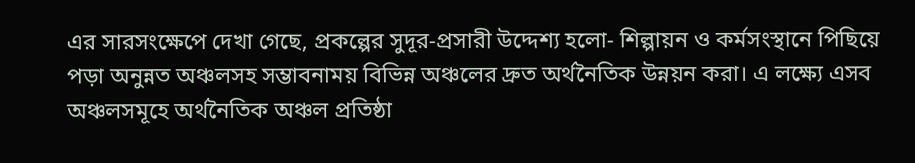এর সারসংক্ষেপে দেখা গেছে, প্রকল্পের সুদূর-প্রসারী উদ্দেশ্য হলো- শিল্পায়ন ও কর্মসংস্থানে পিছিয়ে পড়া অনুন্নত অঞ্চলসহ সম্ভাবনাময় বিভিন্ন অঞ্চলের দ্রুত অর্থনৈতিক উন্নয়ন করা। এ লক্ষ্যে এসব অঞ্চলসমূহে অর্থনৈতিক অঞ্চল প্রতিষ্ঠা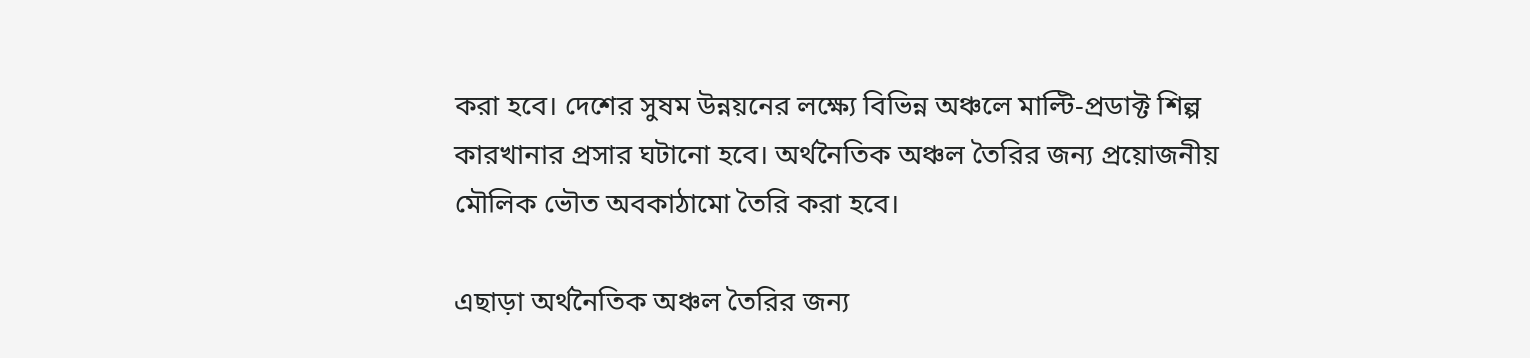করা হবে। দেশের সুষম উন্নয়নের লক্ষ্যে বিভিন্ন অঞ্চলে মাল্টি-প্রডাক্ট শিল্প কারখানার প্রসার ঘটানো হবে। অর্থনৈতিক অঞ্চল তৈরির জন্য প্রয়োজনীয় মৌলিক ভৌত অবকাঠামো তৈরি করা হবে।

এছাড়া অর্থনৈতিক অঞ্চল তৈরির জন্য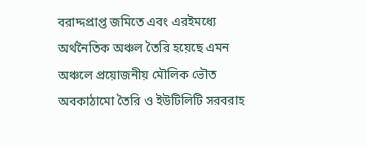বরাদ্দপ্রাপ্ত জমিতে এবং এরইমধ্যে অর্থনৈতিক অঞ্চল তৈরি হয়েছে এমন অঞ্চলে প্রয়োজনীয় মৌলিক ভৌত অবকাঠামো তৈরি ও ইউটিলিটি সরবরাহ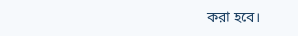করা হবে।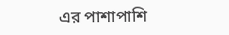এর পাশাপাশি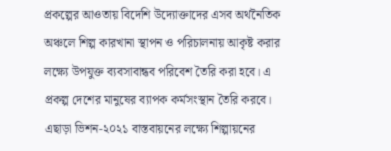প্রকল্পের আওতায় বিদেশি উদ্যোক্তাদের এসব অর্থনৈতিক অঞ্চলে শিল্প কারখানা স্থাপন ও পরিচালনায় আকৃষ্ট করার লক্ষ্যে উপযুক্ত ব্যবসাবান্ধব পরিবেশ তৈরি করা হবে। এ প্রকল্প দেশের মানুষের ব্যাপক কর্মসংস্থান তৈরি করবে। এছাড়া ভিশন-২০২১ বাস্তবায়নের লক্ষ্যে শিল্পায়নের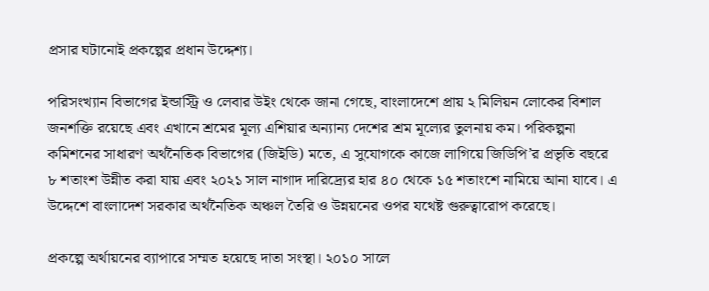প্রসার ঘটানোই প্রকল্পের প্রধান উদ্দেশ্য।

পরিসংখ্যান বিভাগের ইন্ডাস্ট্রি ও লেবার উইং থেকে জানা গেছে, বাংলাদেশে প্রায় ২ মিলিয়ন লোকের বিশাল জনশক্তি রয়েছে এবং এখানে শ্রমের মূল্য এশিয়ার অন্যান্য দেশের শ্রম মূল্যের তুলনায় কম। পরিকল্পনা কমিশনের সাধারণ অর্থনৈতিক বিভাগের (জিইডি) মতে, এ সুযোগকে কাজে লাগিয়ে জিডিপি’র প্রভৃতি বছরে ৮ শতাংশ উন্নীত করা যায় এবং ২০২১ সাল নাগাদ দারিদ্র্যের হার ৪০ থেকে ১৫ শতাংশে নামিয়ে আনা যাবে। এ উদ্দেশে বাংলাদেশ সরকার অর্থনৈতিক অঞ্চল তৈরি ও উন্নয়নের ওপর যথেষ্ট গুরুত্বারোপ করেছে।

প্রকল্পে অর্থায়নের ব্যাপারে সম্মত হয়েছে দাতা সংস্থা। ২০১০ সালে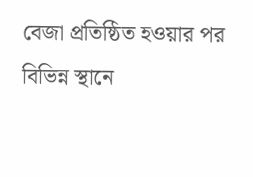বেজা প্রতিষ্ঠিত হওয়ার পর বিভিন্ন স্থানে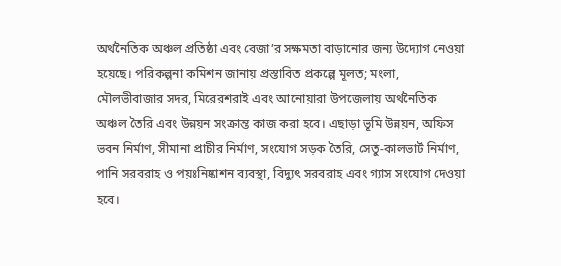অর্থনৈতিক অঞ্চল প্রতিষ্ঠা এবং বেজা’র সক্ষমতা বাড়ানোর জন্য উদ্যোগ নেওয়া হয়েছে। পরিকল্পনা কমিশন জানায় প্রস্তাবিত প্রকল্পে মূলত; মংলা, মৌলভীবাজার সদর, মিরেরশরাই এবং আনোয়ারা উপজেলায় অর্থনৈতিক অঞ্চল তৈরি এবং উন্নয়ন সংক্রান্ত কাজ করা হবে। এছাড়া ভূমি উন্নয়ন, অফিস ভবন নির্মাণ, সীমানা প্রাচীর নির্মাণ, সংযোগ সড়ক তৈরি, সেতু-কালভার্ট নির্মাণ, পানি সরবরাহ ও পয়ঃনিষ্কাশন ব্যবস্থা, বিদ্যুৎ সরবরাহ এবং গ্যাস সংযোগ দেওয়া হবে।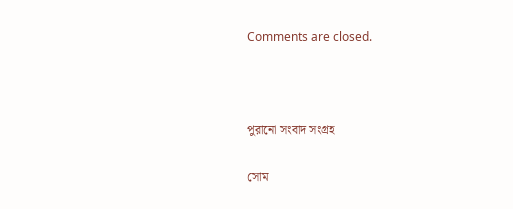Comments are closed.



পুরানো সংবাদ সংগ্রহ

সোম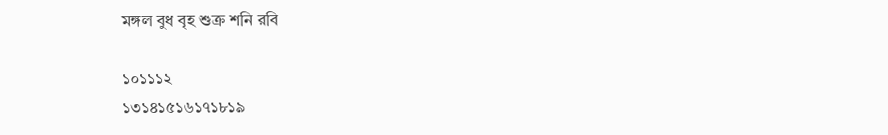মঙ্গল বুধ বৃহ শুক্র শনি রবি

১০১১১২
১৩১৪১৫১৬১৭১৮১৯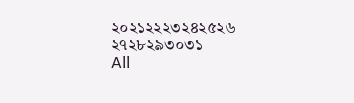২০২১২২২৩২৪২৫২৬
২৭২৮২৯৩০৩১
All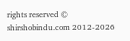rights reserved © shirshobindu.com 2012-2026